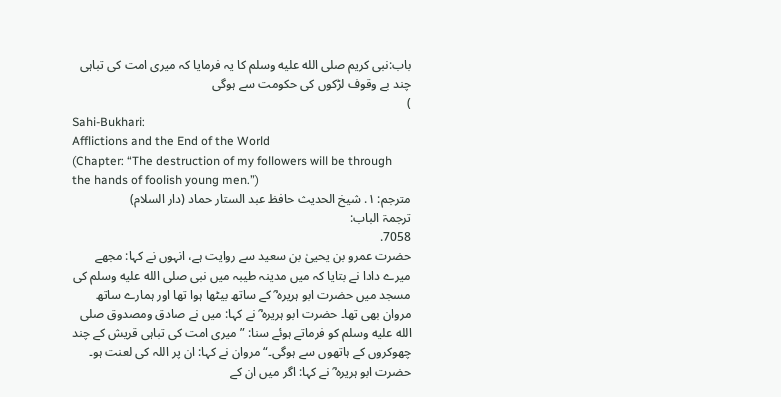باب:نبی کریم صلى الله عليه وسلم کا یہ فرمایا کہ میری امت کی تباہی چند بے وقوف لڑکوں کی حکومت سے ہوگی
)
Sahi-Bukhari:
Afflictions and the End of the World
(Chapter: “The destruction of my followers will be through the hands of foolish young men.”)
مترجم: ١. شیخ الحدیث حافظ عبد الستار حماد (دار السلام)
ترجمۃ الباب:
7058.
حضرت عمرو بن یحییٰ بن سعید سے روایت ہے، انہوں نے کہا: مجھے میرے دادا نے بتایا کہ میں مدینہ طیبہ میں نبی صلى الله عليه وسلم کی مسجد میں حضرت ابو ہریرہ ؓ کے ساتھ بیٹھا ہوا تھا اور ہمارے ساتھ مروان بھی تھا۔ حضرت ابو ہریرہ ؓ نے کہا: میں نے صادق ومصدوق صلى الله عليه وسلم کو فرماتے ہوئے سنا: ”میری امت کی تباہی قریش کے چند چھوکروں کے ہاتھوں سے ہوگی۔“ مروان نے کہا: ان پر اللہ کی لعنت ہو۔ حضرت ابو ہریرہ ؓ نے کہا: اگر میں ان کے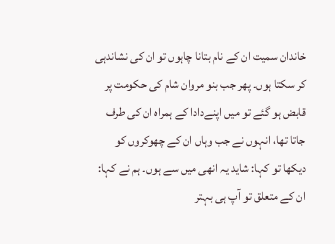خاندان سمیت ان کے نام بتانا چاہوں تو ان کی نشاندہی کر سکتا ہوں۔ پھر جب بنو مروان شام کی حکومت پر قابض ہو گئے تو میں اپنےدادا کے ہمراہ ان کی طرف جاتا تھا، انہوں نے جب وہاں ان کے چھوکروں کو دیکھا تو کہا: شاید یہ انھی میں سے ہوں۔ ہم نے کہا: ان کے متعلق تو آپ ہی بہتر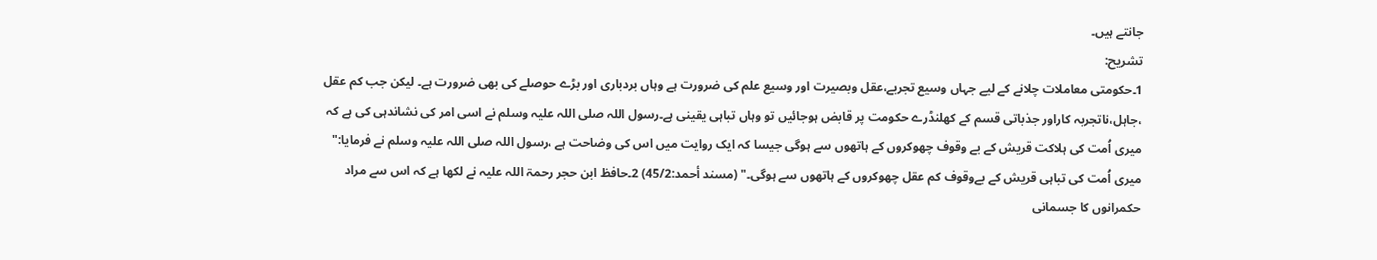جانتے ہیں۔
تشریح:
1۔حکومتی معاملات چلانے کے لیے جہاں وسیع تجربے،عقل وبصیرت اور وسیع علم کی ضرورت ہے وہاں بردباری اور بڑے حوصلے کی بھی ضرورت ہے۔ لیکن جب کم عقل ،جاہل،ناتجربہ کاراور جذباتی قسم کے کھلنڈرے حکومت پر قابض ہوجائیں تو وہاں تباہی یقینی ہے۔رسول اللہ صلی اللہ علیہ وسلم نے اسی امر کی نشاندہی کی ہے کہ میری اُمت کی ہلاکت قریش کے بے وقوف چھوکروں کے ہاتھوں سے ہوگی جیسا کہ ایک روایت میں اس کی وضاحت ہے ،رسول اللہ صلی اللہ علیہ وسلم نے فرمایا:" میری اُمت کی تباہی قریش کے بےوقوف کم عقل چھوکروں کے ہاتھوں سے ہوگی۔" (مسند أحمد:45/2) 2۔حافظ ابن حجر رحمۃ اللہ علیہ نے لکھا ہے کہ اس سے مراد حکمرانوں کا جسمانی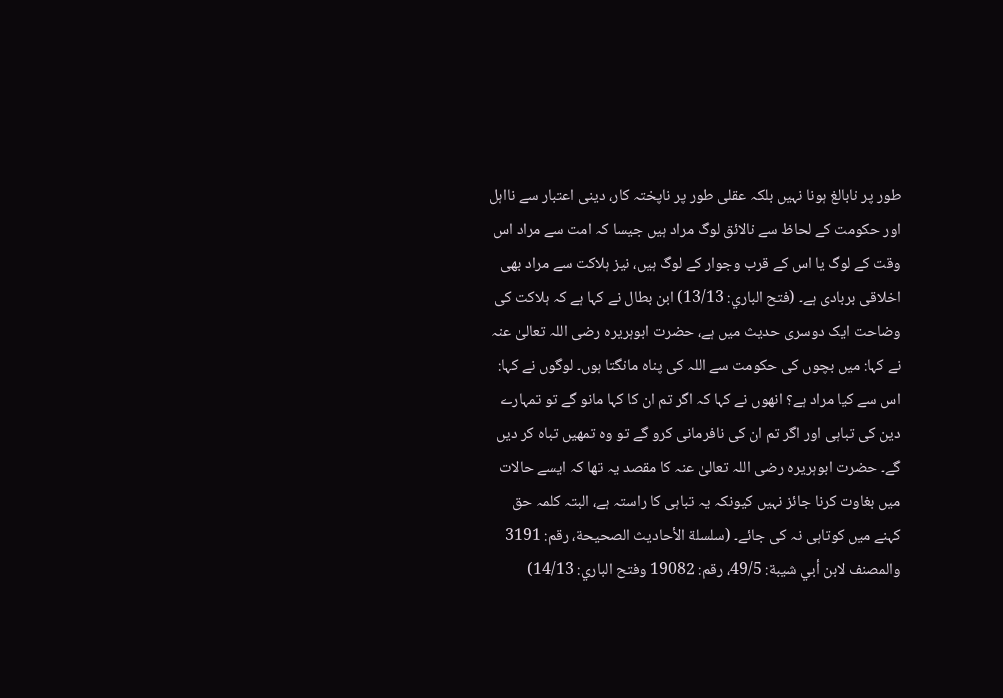طور پر نابالغ ہونا نہیں بلکہ عقلی طور پر ناپختہ کار، دینی اعتبار سے نااہل اور حکومت کے لحاظ سے نالائق لوگ مراد ہیں جیسا کہ امت سے مراد اس وقت کے لوگ یا اس کے قرب وجوار کے لوگ ہیں، نیز ہلاکت سے مراد بھی اخلاقی بربادی ہے۔ (فتح الباري: 13/13) ابن بطال نے کہا ہے کہ ہلاکت کی وضاحت ایک دوسری حدیث میں ہے، حضرت ابوہریرہ رضی اللہ تعالیٰ عنہ نے کہا: میں بچوں کی حکومت سے اللہ کی پناہ مانگتا ہوں۔ لوگوں نے کہا: اس سے کیا مراد ہے؟ انھوں نے کہا کہ اگر تم ان کا کہا مانو گے تو تمہارے دین کی تباہی اور اگر تم ان کی نافرمانی کرو گے تو وہ تمھیں تباہ کر دیں گے۔ حضرت ابوہریرہ رضی اللہ تعالیٰ عنہ کا مقصد یہ تھا کہ ایسے حالات میں بغاوت کرنا جائز نہیں کیونکہ یہ تباہی کا راستہ ہے، البتہ کلمہ حق کہنے میں کوتاہی نہ کی جائے۔ (سلسلة الأحادیث الصحیحة، رقم: 3191 والمصنف لابن أبي شیبة: 49/5، رقم: 19082 وفتح الباري: 14/13)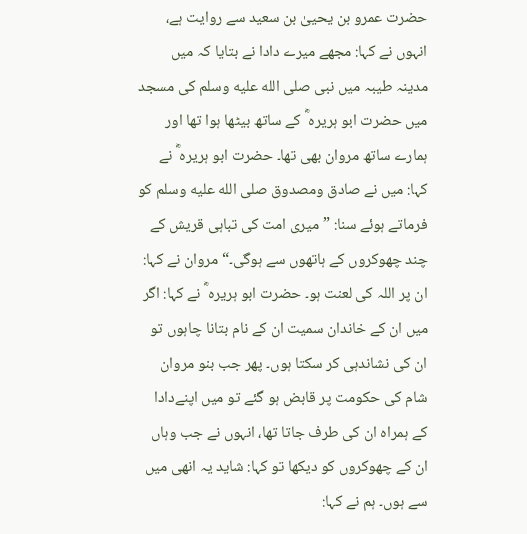حضرت عمرو بن یحییٰ بن سعید سے روایت ہے، انہوں نے کہا: مجھے میرے دادا نے بتایا کہ میں مدینہ طیبہ میں نبی صلى الله عليه وسلم کی مسجد میں حضرت ابو ہریرہ ؓ کے ساتھ بیٹھا ہوا تھا اور ہمارے ساتھ مروان بھی تھا۔ حضرت ابو ہریرہ ؓ نے کہا: میں نے صادق ومصدوق صلى الله عليه وسلم کو فرماتے ہوئے سنا: ”میری امت کی تباہی قریش کے چند چھوکروں کے ہاتھوں سے ہوگی۔“ مروان نے کہا: ان پر اللہ کی لعنت ہو۔ حضرت ابو ہریرہ ؓ نے کہا: اگر میں ان کے خاندان سمیت ان کے نام بتانا چاہوں تو ان کی نشاندہی کر سکتا ہوں۔ پھر جب بنو مروان شام کی حکومت پر قابض ہو گئے تو میں اپنےدادا کے ہمراہ ان کی طرف جاتا تھا، انہوں نے جب وہاں ان کے چھوکروں کو دیکھا تو کہا: شاید یہ انھی میں سے ہوں۔ ہم نے کہا: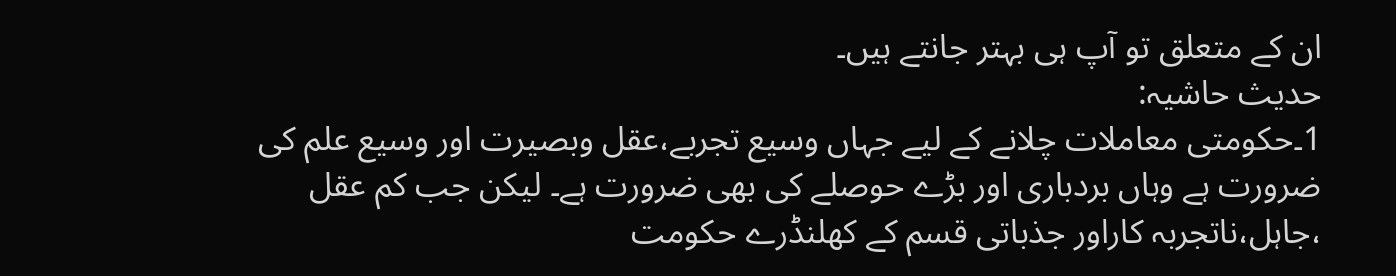ان کے متعلق تو آپ ہی بہتر جانتے ہیں۔
حدیث حاشیہ:
1۔حکومتی معاملات چلانے کے لیے جہاں وسیع تجربے،عقل وبصیرت اور وسیع علم کی ضرورت ہے وہاں بردباری اور بڑے حوصلے کی بھی ضرورت ہے۔ لیکن جب کم عقل ،جاہل،ناتجربہ کاراور جذباتی قسم کے کھلنڈرے حکومت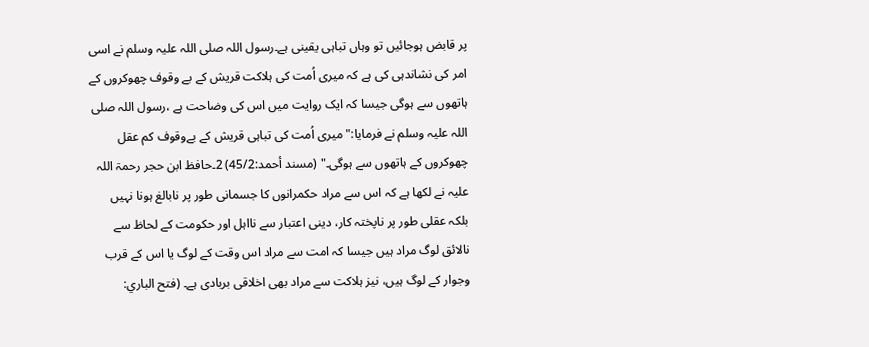پر قابض ہوجائیں تو وہاں تباہی یقینی ہے۔رسول اللہ صلی اللہ علیہ وسلم نے اسی امر کی نشاندہی کی ہے کہ میری اُمت کی ہلاکت قریش کے بے وقوف چھوکروں کے ہاتھوں سے ہوگی جیسا کہ ایک روایت میں اس کی وضاحت ہے ،رسول اللہ صلی اللہ علیہ وسلم نے فرمایا:" میری اُمت کی تباہی قریش کے بےوقوف کم عقل چھوکروں کے ہاتھوں سے ہوگی۔" (مسند أحمد:45/2) 2۔حافظ ابن حجر رحمۃ اللہ علیہ نے لکھا ہے کہ اس سے مراد حکمرانوں کا جسمانی طور پر نابالغ ہونا نہیں بلکہ عقلی طور پر ناپختہ کار، دینی اعتبار سے نااہل اور حکومت کے لحاظ سے نالائق لوگ مراد ہیں جیسا کہ امت سے مراد اس وقت کے لوگ یا اس کے قرب وجوار کے لوگ ہیں، نیز ہلاکت سے مراد بھی اخلاقی بربادی ہے۔ (فتح الباري: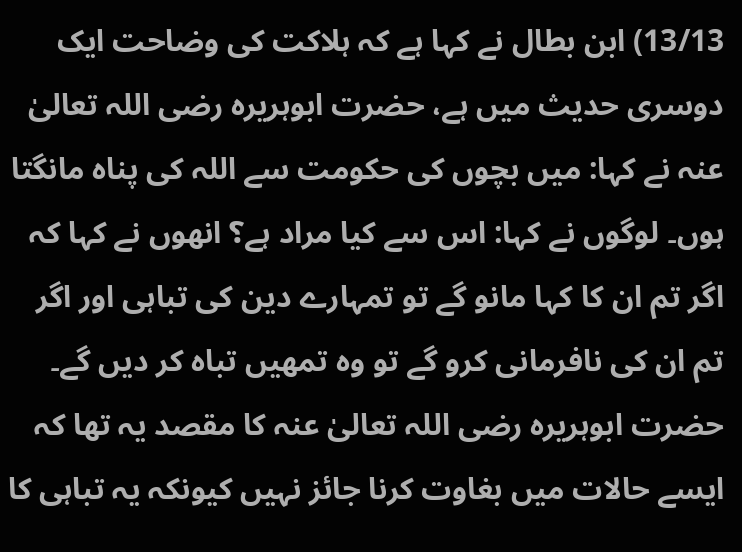13/13) ابن بطال نے کہا ہے کہ ہلاکت کی وضاحت ایک دوسری حدیث میں ہے، حضرت ابوہریرہ رضی اللہ تعالیٰ عنہ نے کہا: میں بچوں کی حکومت سے اللہ کی پناہ مانگتا ہوں۔ لوگوں نے کہا: اس سے کیا مراد ہے؟ انھوں نے کہا کہ اگر تم ان کا کہا مانو گے تو تمہارے دین کی تباہی اور اگر تم ان کی نافرمانی کرو گے تو وہ تمھیں تباہ کر دیں گے۔ حضرت ابوہریرہ رضی اللہ تعالیٰ عنہ کا مقصد یہ تھا کہ ایسے حالات میں بغاوت کرنا جائز نہیں کیونکہ یہ تباہی کا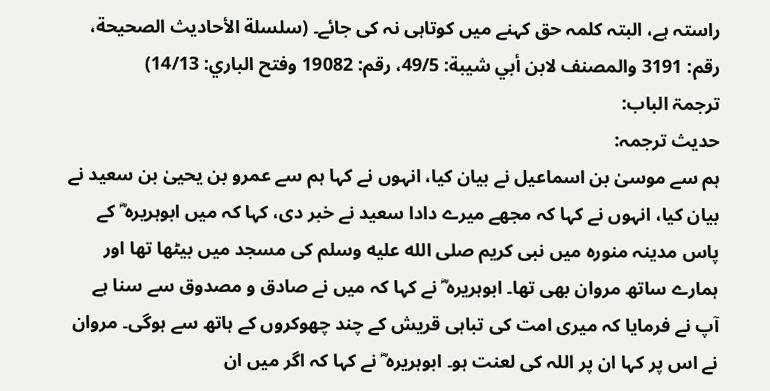راستہ ہے، البتہ کلمہ حق کہنے میں کوتاہی نہ کی جائے۔ (سلسلة الأحادیث الصحیحة، رقم: 3191 والمصنف لابن أبي شیبة: 49/5، رقم: 19082 وفتح الباري: 14/13)
ترجمۃ الباب:
حدیث ترجمہ:
ہم سے موسیٰ بن اسماعیل نے بیان کیا، انہوں نے کہا ہم سے عمرو بن یحییٰ بن سعید نے بیان کیا، انہوں نے کہا کہ مجھے میرے دادا سعید نے خبر دی، کہا کہ میں ابوہریرہ ؓ کے پاس مدینہ منورہ میں نبی کریم صلى الله عليه وسلم کی مسجد میں بیٹھا تھا اور ہمارے ساتھ مروان بھی تھا۔ ابوہریرہ ؓ نے کہا کہ میں نے صادق و مصدوق سے سنا ہے آپ نے فرمایا کہ میری امت کی تباہی قریش کے چند چھوکروں کے ہاتھ سے ہوگی۔ مروان نے اس پر کہا ان پر اللہ کی لعنت ہو۔ ابوہریرہ ؓ نے کہا کہ اگر میں ان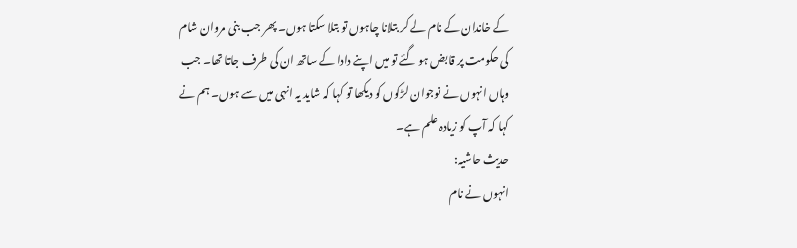کے خاندان کے نام لے کر بتلانا چاہوں تو بتلا سکتا ہوں۔ پھر جب بنی مروان شام کی حکومت پر قابض ہو گئے تو میں اپنے دادا کے ساتھ ان کی طرف جاتا تھا۔ جب وہاں انہوں نے نوجوان لڑکوں کو دیکھا تو کہا کہ شاید یہ انہی میں سے ہوں۔ ہم نے کہا کہ آپ کو زیادہ علم ہے۔
حدیث حاشیہ:
انہوں نے نام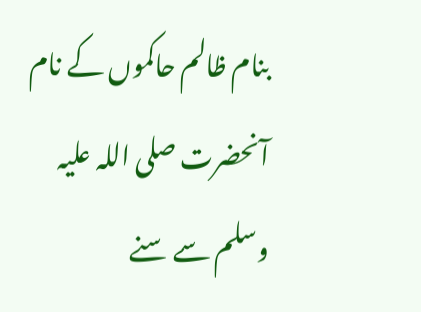بنام ظالم حاکموں کے نام آنحضرت صلی اللہ علیہ وسلم سے سنے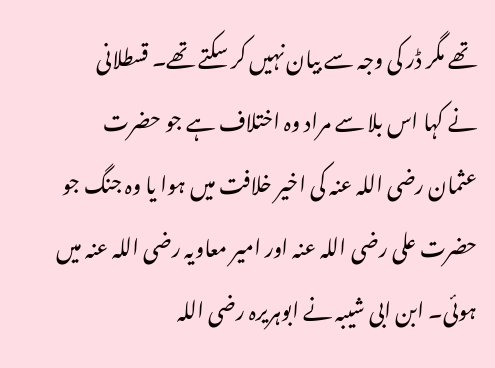تھے مگر ڈر کی وجہ سے بیان نہیں کر سکتے تھے۔ قسطلانی نے کہا اس بلا سے مراد وہ اختلاف ہے جو حضرت عثمان رضی اللہ عنہ کی اخیر خلافت میں ہوا یا وہ جنگ جو حضرت علی رضی اللہ عنہ اور امیر معاویہ رضی اللہ عنہ میں ہوئی۔ ابن ابی شیبہ نے ابوہریرہ رضی اللہ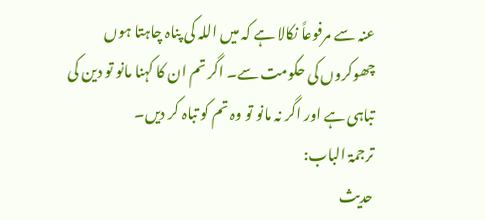عنہ سے مرفوعاً نکالا ہے کہ میں اللہ کی پناہ چاہتا ہوں چھوکروں کی حکومت سے۔ اگر تم ان کا کہنا مانو تو دین کی تباہی ہے اور اگر نہ مانو تو وہ تم کو تباہ کر دیں۔
ترجمۃ الباب:
حدیث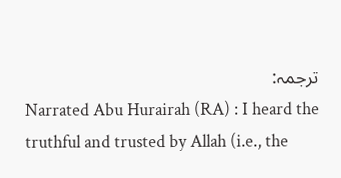ترجمہ:
Narrated Abu Hurairah (RA) : I heard the truthful and trusted by Allah (i.e., the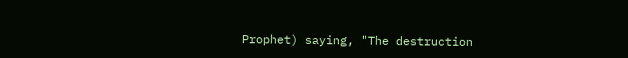Prophet) saying, "The destruction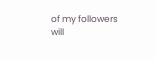of my followers will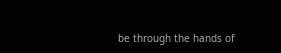be through the hands of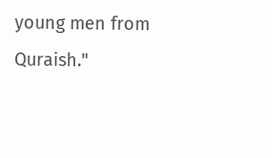young men from Quraish."